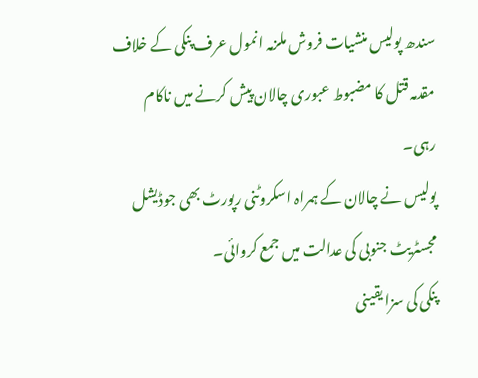سندھ پولیس منشیات فروش ملزمہ انمول عرف پنکی کے خلاف مقدمہ قتل کا مضبوط عبوری چالان پیش کرنے میں ناکام رہی۔
پولیس نے چالان کے ہمراہ اسکروٹنی رپورٹ بھی جوڈیشل مجسٹریٹ جنوبی کی عدالت میں جمع کروائی۔
پنکی کی سزا یقینی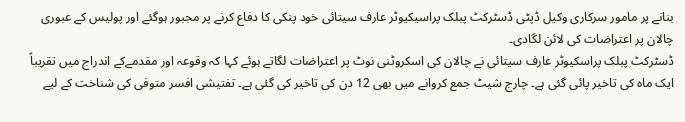بنانے پر مامور سرکاری وکیل ڈپٹی ڈسٹرکٹ پبلک پراسیکیوٹر عارف سیتائی خود پنکی کا دفاع کرنے پر مجبور ہوگئے اور پولیس کے عبوری چالان پر اعتراضات کی لائن لگادی۔
ڈسٹرکٹ پبلک پراسکیوٹر عارف سیتائی نے چالان کی اسکروٹنی نوٹ پر اعتراضات لگاتے ہوئے کہا کہ وقوعہ اور مقدمےکے اندراج میں تقریباً ایک ماہ کی تاخیر پائی گئی ہے۔ چارج شیٹ جمع کروانے میں بھی 12 دن کی تاخیر کی گئی ہے۔ تفتیشی افسر متوفی کی شناخت کے لیے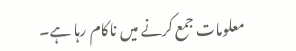معلومات جمع کرنے میں ناکام رہا ہے۔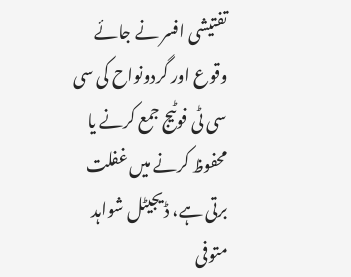تفتیشی افسر نے جائے وقوع اور گردونواح کی سی سی ٹی فوٹیج جمع کرنے یا محفوظ کرنے میں غفلت برتی ہے، ڈیجیٹل شواہد متوفی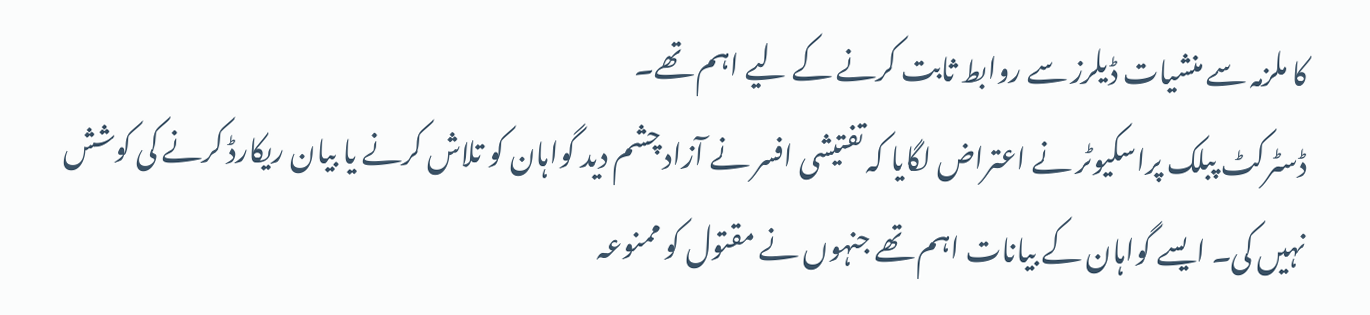کا ملزمہ سے منشیات ڈیلرز سے روابط ثابت کرنے کے لیے اہم تھے۔
ڈسٹرکٹ پبلک پراسکیوٹر نے اعتراض لگایا کہ تفتیشی افسر نے آزاد چشم دید گواہان کو تلاش کرنے یا بیان ریکارڈ کرنے کی کوشش نہیں کی۔ ایسے گواہان کے بیانات اہم تھے جنہوں نے مقتول کو ممنوعہ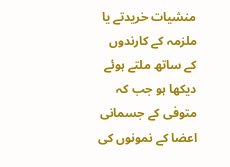منشیات خریدتے یا ملزمہ کے کارندوں کے ساتھ ملتے ہوئے دیکھا ہو جب کہ متوفی کے جسمانی اعضا کے نمونوں کی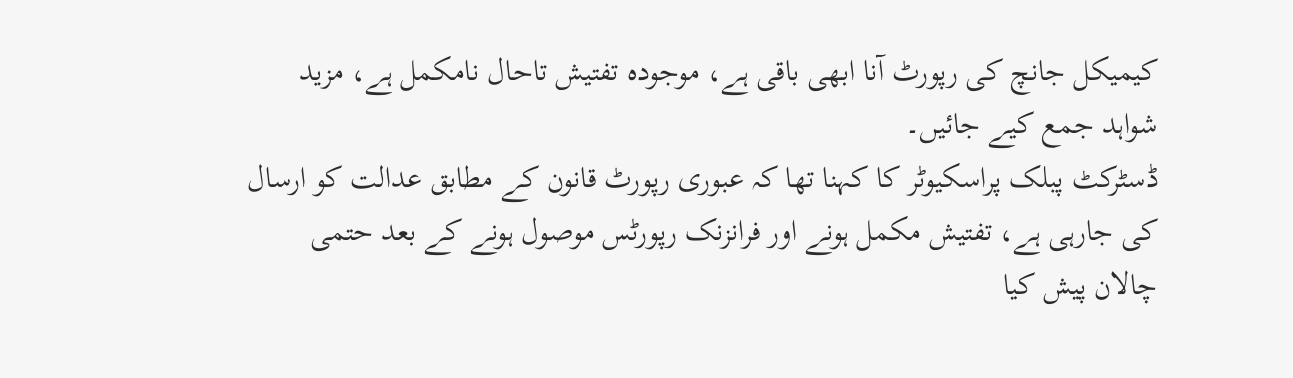کیمیکل جانچ کی رپورٹ آنا ابھی باقی ہے، موجودہ تفتیش تاحال نامکمل ہے، مزید شواہد جمع کیے جائیں۔
ڈسٹرکٹ پبلک پراسکیوٹر کا کہنا تھا کہ عبوری رپورٹ قانون کے مطابق عدالت کو ارسال کی جارہی ہے، تفتیش مکمل ہونے اور فرانزنک رپورٹس موصول ہونے کے بعد حتمی چالان پیش کیا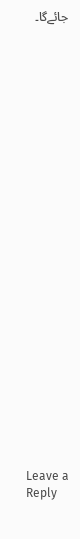جائےگا۔


























Leave a Reply